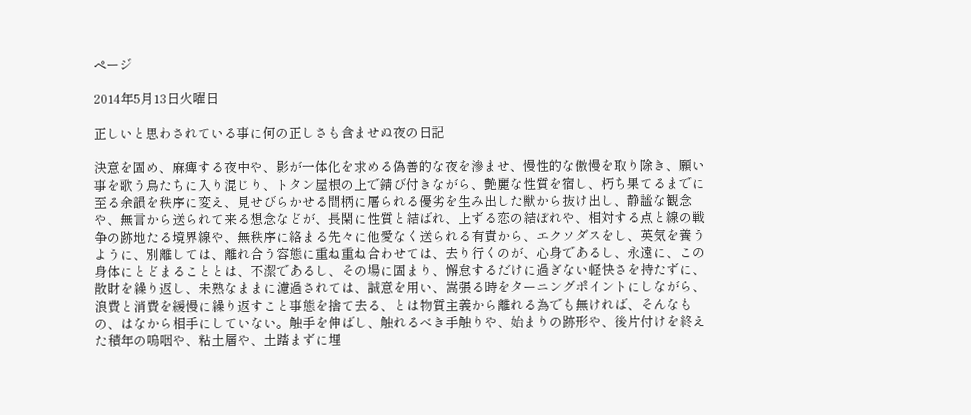ページ

2014年5月13日火曜日

正しいと思わされている事に何の正しさも含ませぬ夜の日記

決意を固め、麻痺する夜中や、影が一体化を求める偽善的な夜を滲ませ、慢性的な傲慢を取り除き、願い事を歌う鳥たちに入り混じり、トタン屋根の上で錆び付きながら、艶麗な性質を宿し、朽ち果てるまでに至る余韻を秩序に変え、見せびらかせる間柄に屠られる優劣を生み出した獣から抜け出し、静謐な観念や、無言から送られて来る想念などが、長閑に性質と結ばれ、上ずる恋の結ぼれや、相対する点と線の戦争の跡地たる境界線や、無秩序に絡まる先々に他愛なく送られる有責から、エクソダスをし、英気を養うように、別離しては、離れ合う容態に重ね重ね合わせては、去り行くのが、心身であるし、永遠に、この身体にとどまることとは、不潔であるし、その場に固まり、懈怠するだけに過ぎない軽快さを持たずに、散財を繰り返し、未熟なままに濾過されては、誠意を用い、嵩張る時をターニングポイントにしながら、浪費と消費を緩慢に繰り返すこと事態を捨て去る、とは物質主義から離れる為でも無ければ、そんなもの、はなから相手にしていない。触手を伸ばし、触れるべき手触りや、始まりの跡形や、後片付けを終えた積年の嗚咽や、粘土層や、土踏まずに埋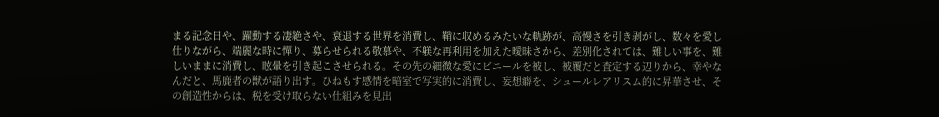まる記念日や、躍動する凄絶さや、衰退する世界を消費し、鞘に収めるみたいな軌跡が、高慢さを引き剥がし、数々を愛し仕りながら、端麗な時に憚り、募らせられる敬慕や、不躾な再利用を加えた曖昧さから、差別化されては、難しい事を、難しいままに消費し、眩暈を引き起こさせられる。その先の細微な愛にビニールを被し、被覆だと査定する辺りから、幸やなんだと、馬鹿者の獣が語り出す。ひねもす感情を暗室で写実的に消費し、妄想癖を、シュールレアリスム的に昇華させ、その創造性からは、税を受け取らない仕組みを見出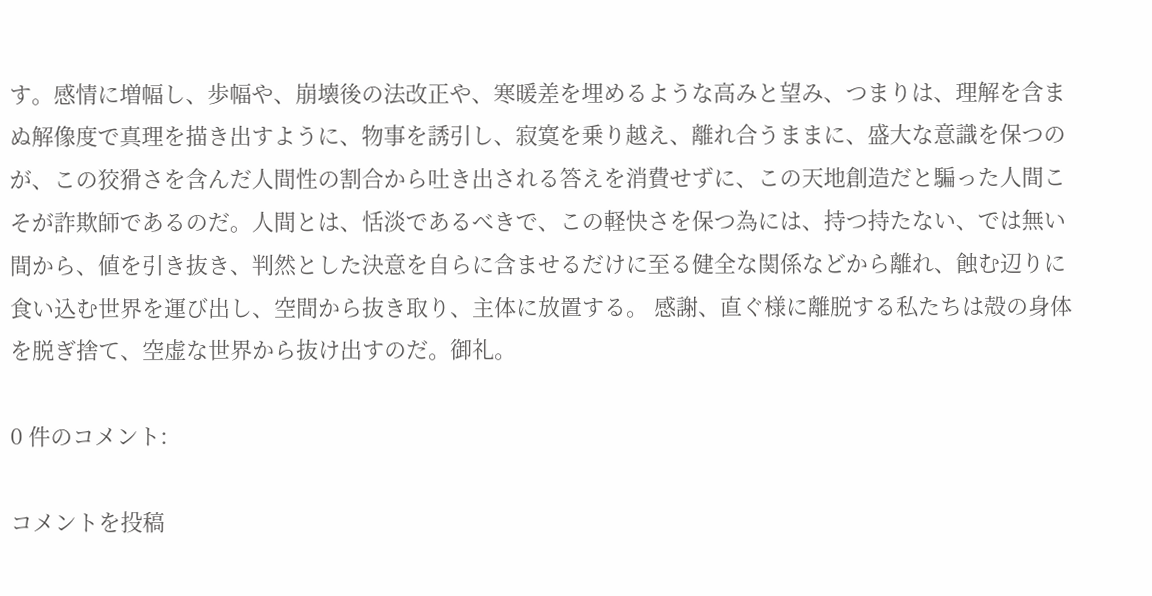す。感情に増幅し、歩幅や、崩壊後の法改正や、寒暖差を埋めるような高みと望み、つまりは、理解を含まぬ解像度で真理を描き出すように、物事を誘引し、寂寞を乗り越え、離れ合うままに、盛大な意識を保つのが、この狡猾さを含んだ人間性の割合から吐き出される答えを消費せずに、この天地創造だと騙った人間こそが詐欺師であるのだ。人間とは、恬淡であるべきで、この軽快さを保つ為には、持つ持たない、では無い間から、値を引き抜き、判然とした決意を自らに含ませるだけに至る健全な関係などから離れ、蝕む辺りに食い込む世界を運び出し、空間から抜き取り、主体に放置する。 感謝、直ぐ様に離脱する私たちは殻の身体を脱ぎ捨て、空虚な世界から抜け出すのだ。御礼。

0 件のコメント:

コメントを投稿